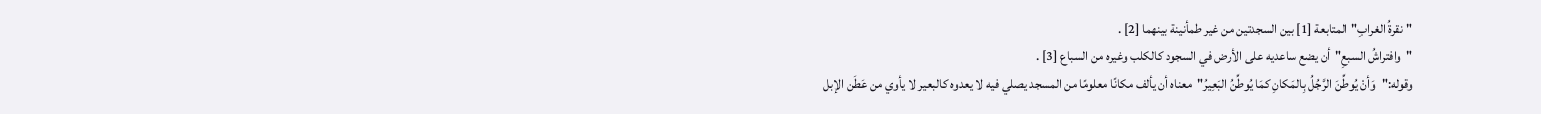"نقرةُ الغرابِ"المتابعة [1] بين السجدتين من غير طمأنينة بينهما [2] .
"وافتراشُ السبعِ"أن يضع ساعديه على الأرض في السجود كالكلب وغيره من السباع [3] .
وقوله:"وَأنْ يُوطِّنَ الرَّجُلُ بِالمَكانِ كمَا يُوطِّنُ البَعِيرُ"معناه أن يألف مكانًا معلومًا من المسجد يصلي فيه لا يعدوه كالبعير لا يأوي من عَطَن الإبل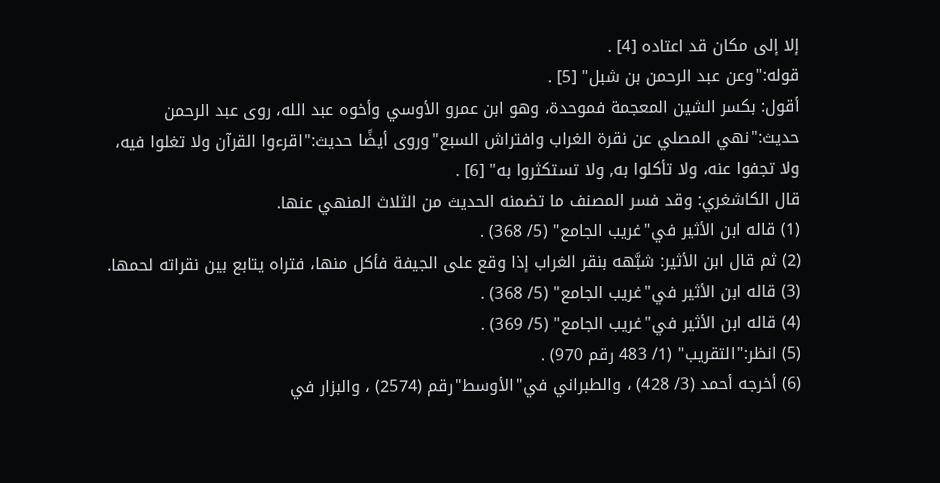إلا إلى مكان قد اعتاده [4] .
قوله:"وعن عبد الرحمن بن شبل" [5] .
أقول: بكسر الشين المعجمة فموحدة، وهو ابن عمرو الأوسي وأخوه عبد الله، روى عبد الرحمن حديث:"نهي المصلي عن نقرة الغراب وافتراش السبع"وروى أيضًا حديث:"اقرءوا القرآن ولا تغلوا فيه، ولا تجفوا عنه، ولا تأكلوا به, ولا تستكثروا به" [6] .
قال الكاشغري: وقد فسر المصنف ما تضمنه الحديث من الثلاث المنهي عنها.
(1) قاله ابن الأثير في"غريب الجامع" (5/ 368) .
(2) ثم قال ابن الأثير: شبَّهه بنقر الغراب إذا وقع على الجيفة فأكل منها، فتراه يتابع بين نقراته لحمها.
(3) قاله ابن الأثير في"غريب الجامع" (5/ 368) .
(4) قاله ابن الأثير في"غريب الجامع" (5/ 369) .
(5) انظر:"التقريب" (1/ 483 رقم 970) .
(6) أخرجه أحمد (3/ 428) ، والطبراني في"الأوسط"رقم (2574) ، والبزار في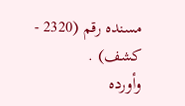مسنده رقم (2320 - كشف) .
وأورده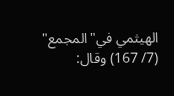الهيثمي في"المجمع" (7/ 167) وقال: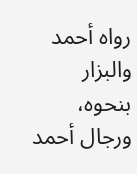رواه أحمد والبزار بنحوه، ورجال أحمد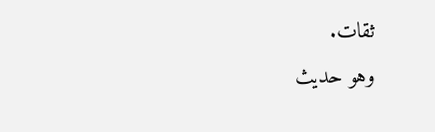ثقات.
وهو حديث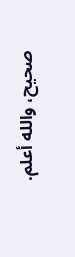صحيح، والله أعلم.